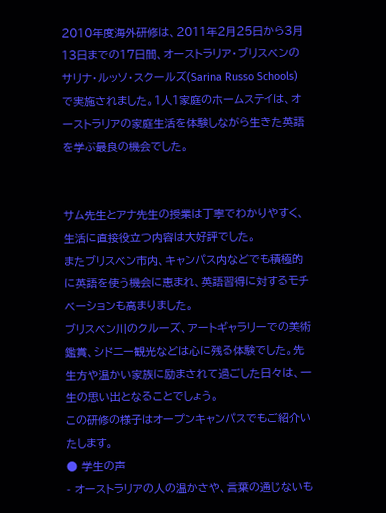2010年度海外研修は、2011年2月25日から3月13日までの17日間、オーストラリア・ブリスベンのサリナ・ルッソ・スクールズ(Sarina Russo Schools)で実施されました。1人1家庭のホームステイは、オーストラリアの家庭生活を体験しながら生きた英語を学ぶ最良の機会でした。


サム先生とアナ先生の授業は丁寧でわかりやすく、生活に直接役立つ内容は大好評でした。
またブリスベン市内、キャンパス内などでも積極的に英語を使う機会に恵まれ、英語習得に対するモチベーションも高まりました。
ブリスベン川のクルーズ、アートギャラリーでの美術鑑賞、シドニー観光などは心に残る体験でした。先生方や温かい家族に励まされて過ごした日々は、一生の思い出となることでしょう。
この研修の様子はオープンキャンパスでもご紹介いたします。
● 学生の声
- オーストラリアの人の温かさや、言葉の通じないも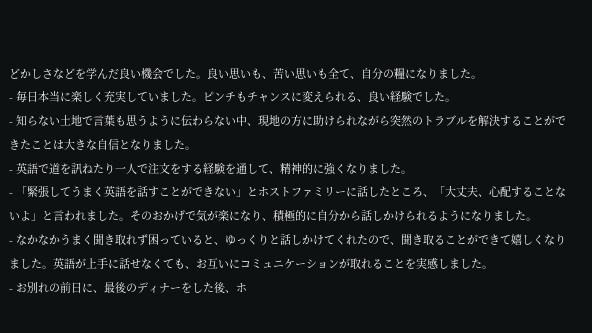どかしさなどを学んだ良い機会でした。良い思いも、苦い思いも全て、自分の糧になりました。
- 毎日本当に楽しく充実していました。ピンチもチャンスに変えられる、良い経験でした。
- 知らない土地で言葉も思うように伝わらない中、現地の方に助けられながら突然のトラブルを解決することができたことは大きな自信となりました。
- 英語で道を訊ねたり一人で注文をする経験を通して、精神的に強くなりました。
- 「緊張してうまく英語を話すことができない」とホストファミリーに話したところ、「大丈夫、心配することないよ」と言われました。そのおかげで気が楽になり、積極的に自分から話しかけられるようになりました。
- なかなかうまく聞き取れず困っていると、ゆっくりと話しかけてくれたので、聞き取ることができて嬉しくなりました。英語が上手に話せなくても、お互いにコミュニケーションが取れることを実感しました。
- お別れの前日に、最後のディナーをした後、ホ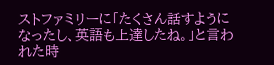ストファミリーに「たくさん話すようになったし、英語も上達したね。」と言われた時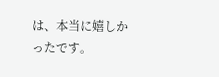は、本当に嬉しかったです。